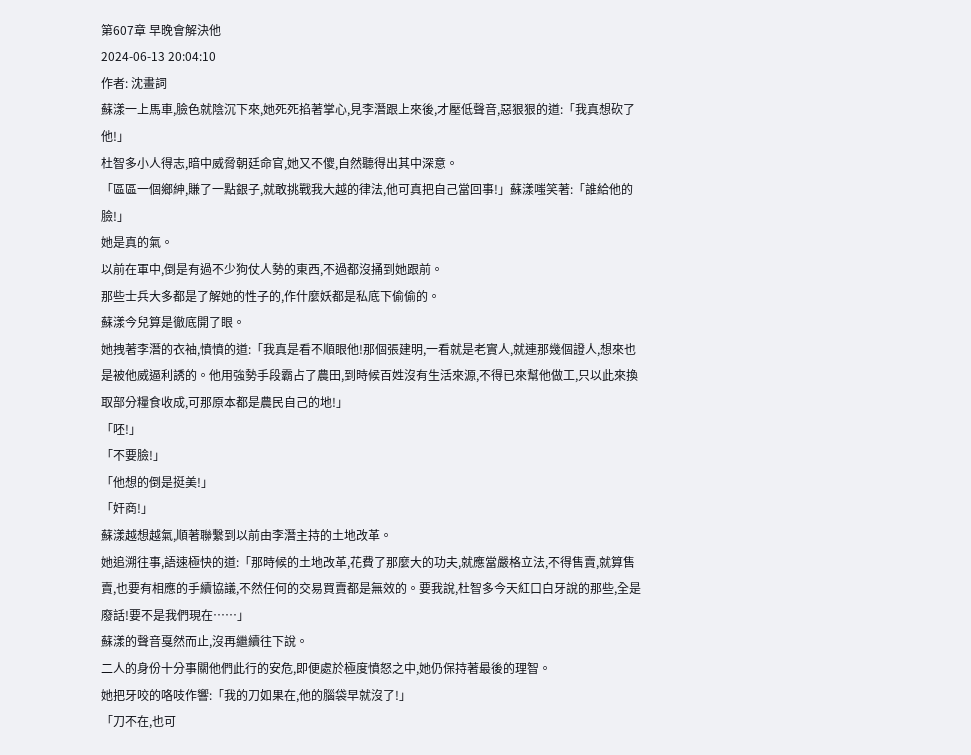第607章 早晚會解決他
2024-06-13 20:04:10
作者: 沈畫詞
蘇漾一上馬車,臉色就陰沉下來,她死死掐著掌心,見李潛跟上來後,才壓低聲音,惡狠狠的道:「我真想砍了他!」
杜智多小人得志,暗中威脅朝廷命官,她又不傻,自然聽得出其中深意。
「區區一個鄉紳,賺了一點銀子,就敢挑戰我大越的律法,他可真把自己當回事!」蘇漾嗤笑著:「誰給他的臉!」
她是真的氣。
以前在軍中,倒是有過不少狗仗人勢的東西,不過都沒捅到她跟前。
那些士兵大多都是了解她的性子的,作什麼妖都是私底下偷偷的。
蘇漾今兒算是徹底開了眼。
她拽著李潛的衣袖,憤憤的道:「我真是看不順眼他!那個張建明,一看就是老實人,就連那幾個證人,想來也是被他威逼利誘的。他用強勢手段霸占了農田,到時候百姓沒有生活來源,不得已來幫他做工,只以此來換取部分糧食收成,可那原本都是農民自己的地!」
「呸!」
「不要臉!」
「他想的倒是挺美!」
「奸商!」
蘇漾越想越氣,順著聯繫到以前由李潛主持的土地改革。
她追溯往事,語速極快的道:「那時候的土地改革,花費了那麼大的功夫,就應當嚴格立法,不得售賣,就算售賣,也要有相應的手續協議,不然任何的交易買賣都是無效的。要我說,杜智多今天紅口白牙說的那些,全是廢話!要不是我們現在……」
蘇漾的聲音戛然而止,沒再繼續往下說。
二人的身份十分事關他們此行的安危,即便處於極度憤怒之中,她仍保持著最後的理智。
她把牙咬的咯吱作響:「我的刀如果在,他的腦袋早就沒了!」
「刀不在,也可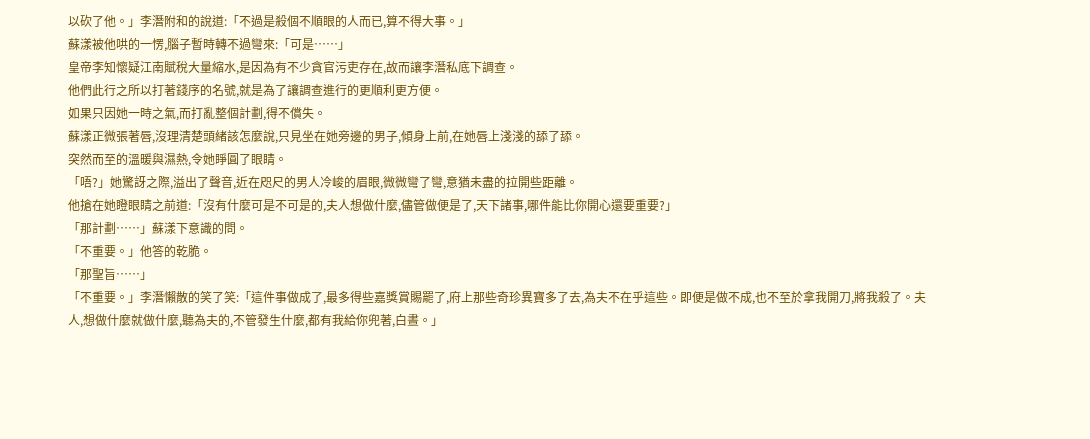以砍了他。」李潛附和的說道:「不過是殺個不順眼的人而已,算不得大事。」
蘇漾被他哄的一愣,腦子暫時轉不過彎來:「可是……」
皇帝李知懷疑江南賦稅大量縮水,是因為有不少貪官污吏存在,故而讓李潛私底下調查。
他們此行之所以打著錢序的名號,就是為了讓調查進行的更順利更方便。
如果只因她一時之氣,而打亂整個計劃,得不償失。
蘇漾正微張著唇,沒理清楚頭緒該怎麼說,只見坐在她旁邊的男子,傾身上前,在她唇上淺淺的舔了舔。
突然而至的溫暖與濕熱,令她睜圓了眼睛。
「唔?」她驚訝之際,溢出了聲音,近在咫尺的男人冷峻的眉眼,微微彎了彎,意猶未盡的拉開些距離。
他搶在她瞪眼睛之前道:「沒有什麼可是不可是的,夫人想做什麼,儘管做便是了,天下諸事,哪件能比你開心還要重要?」
「那計劃……」蘇漾下意識的問。
「不重要。」他答的乾脆。
「那聖旨……」
「不重要。」李潛懶散的笑了笑:「這件事做成了,最多得些嘉獎賞賜罷了,府上那些奇珍異寶多了去,為夫不在乎這些。即便是做不成,也不至於拿我開刀,將我殺了。夫人,想做什麼就做什麼,聽為夫的,不管發生什麼,都有我給你兜著,白晝。」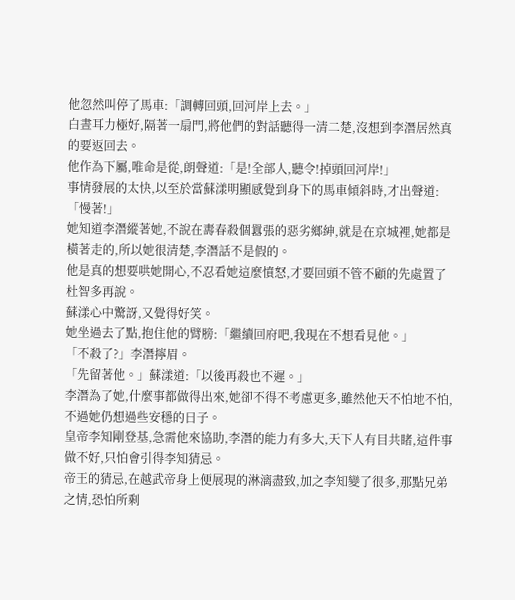他忽然叫停了馬車:「調轉回頭,回河岸上去。」
白晝耳力極好,隔著一扇門,將他們的對話聽得一清二楚,沒想到李潛居然真的要返回去。
他作為下屬,唯命是從,朗聲道:「是!全部人,聽令!掉頭回河岸!」
事情發展的太快,以至於當蘇漾明顯感覺到身下的馬車傾斜時,才出聲道:「慢著!」
她知道李潛縱著她,不說在夀春殺個囂張的惡劣鄉紳,就是在京城裡,她都是橫著走的,所以她很清楚,李潛話不是假的。
他是真的想要哄她開心,不忍看她這麼憤怒,才要回頭不管不顧的先處置了杜智多再說。
蘇漾心中驚訝,又覺得好笑。
她坐過去了點,抱住他的臂膀:「繼續回府吧,我現在不想看見他。」
「不殺了?」李潛擰眉。
「先留著他。」蘇漾道:「以後再殺也不遲。」
李潛為了她,什麼事都做得出來,她卻不得不考慮更多,雖然他天不怕地不怕,不過她仍想過些安穩的日子。
皇帝李知剛登基,急需他來協助,李潛的能力有多大,天下人有目共睹,這件事做不好,只怕會引得李知猜忌。
帝王的猜忌,在越武帝身上便展現的淋漓盡致,加之李知變了很多,那點兄弟之情,恐怕所剩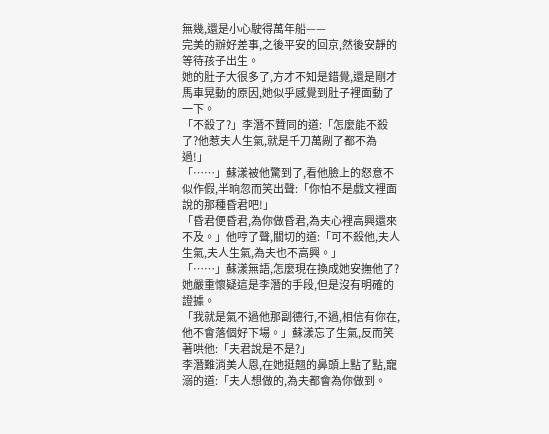無幾,還是小心駛得萬年船——
完美的辦好差事,之後平安的回京,然後安靜的等待孩子出生。
她的肚子大很多了,方才不知是錯覺,還是剛才馬車晃動的原因,她似乎感覺到肚子裡面動了一下。
「不殺了?」李潛不贊同的道:「怎麼能不殺了?他惹夫人生氣,就是千刀萬剮了都不為過!」
「……」蘇漾被他驚到了,看他臉上的怒意不似作假,半晌忽而笑出聲:「你怕不是戲文裡面說的那種昏君吧!」
「昏君便昏君,為你做昏君,為夫心裡高興還來不及。」他哼了聲,關切的道:「可不殺他,夫人生氣,夫人生氣,為夫也不高興。」
「……」蘇漾無語,怎麼現在換成她安撫他了?她嚴重懷疑這是李潛的手段,但是沒有明確的證據。
「我就是氣不過他那副德行,不過,相信有你在,他不會落個好下場。」蘇漾忘了生氣,反而笑著哄他:「夫君說是不是?」
李潛難消美人恩,在她挺翹的鼻頭上點了點,寵溺的道:「夫人想做的,為夫都會為你做到。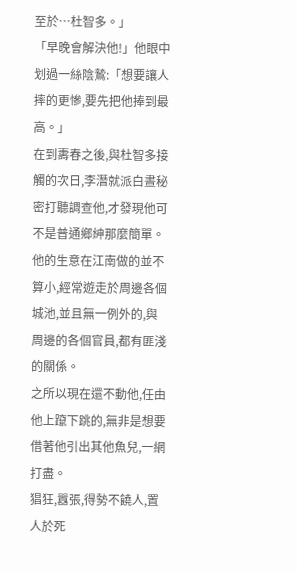至於…杜智多。」
「早晚會解決他!」他眼中划過一絲陰鷙:「想要讓人摔的更慘,要先把他捧到最高。」
在到夀春之後,與杜智多接觸的次日,李潛就派白晝秘密打聽調查他,才發現他可不是普通鄉紳那麼簡單。
他的生意在江南做的並不算小,經常遊走於周邊各個城池,並且無一例外的,與周邊的各個官員,都有匪淺的關係。
之所以現在還不動他,任由他上躥下跳的,無非是想要借著他引出其他魚兒,一網打盡。
猖狂,囂張,得勢不饒人,置人於死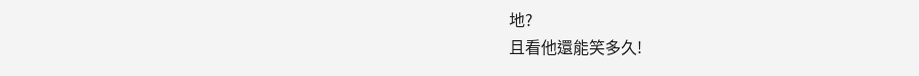地?
且看他還能笑多久!